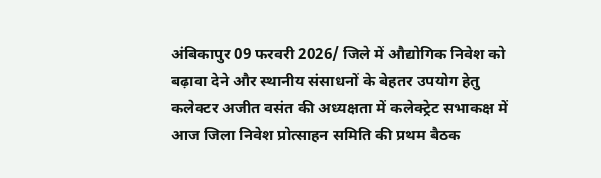अंबिकापुर 09 फरवरी 2026/ जिले में औद्योगिक निवेश को बढ़ावा देने और स्थानीय संसाधनों के बेहतर उपयोग हेतु कलेक्टर अजीत वसंत की अध्यक्षता में कलेक्ट्रेट सभाकक्ष में आज जिला निवेश प्रोत्साहन समिति की प्रथम बैठक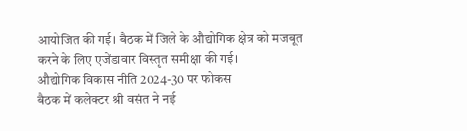आयोजित की गई। बैठक में जिले के औद्योगिक क्षेत्र को मजबूत करने के लिए एजेंडावार विस्तृत समीक्षा की गई।
औद्योगिक विकास नीति 2024-30 पर फोकस
बैठक में कलेक्टर श्री वसंत ने नई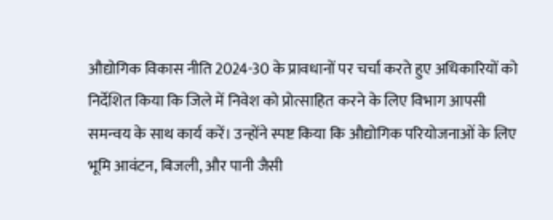औद्योगिक विकास नीति 2024-30 के प्रावधानों पर चर्चा करते हुए अधिकारियों को निर्देशित किया कि जिले में निवेश को प्रोत्साहित करने के लिए विभाग आपसी समन्वय के साथ कार्य करें। उन्होंने स्पष्ट किया कि औद्योगिक परियोजनाओं के लिए भूमि आवंटन, बिजली, और पानी जैसी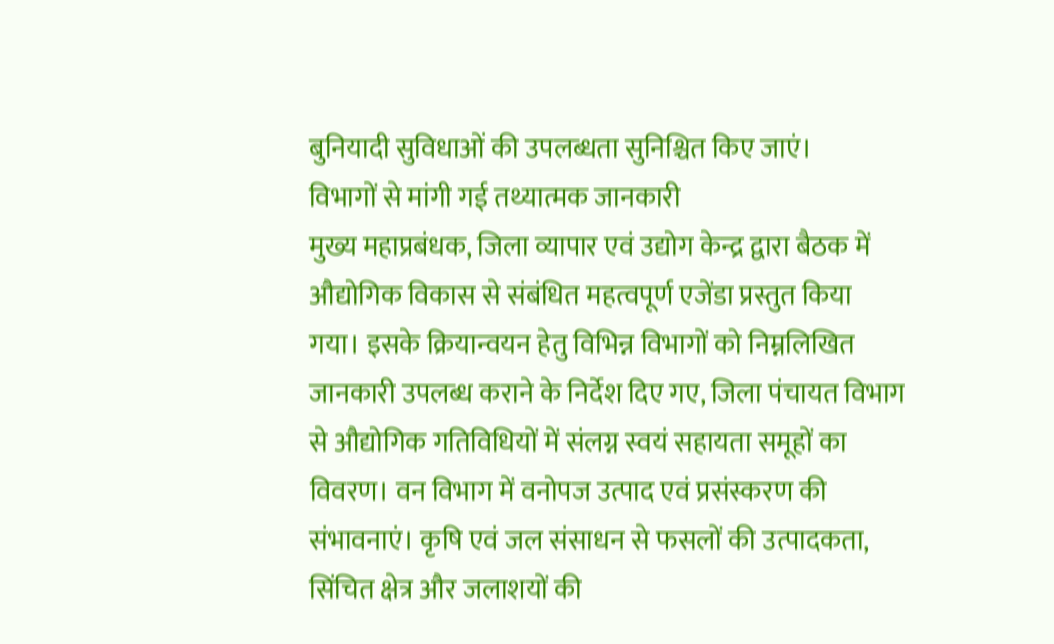बुनियादी सुविधाओं की उपलब्धता सुनिश्चित किए जाएं।
विभागों से मांगी गई तथ्यात्मक जानकारी
मुख्य महाप्रबंधक, जिला व्यापार एवं उद्योग केन्द्र द्वारा बैठक में औद्योगिक विकास से संबंधित महत्वपूर्ण एजेंडा प्रस्तुत किया गया। इसके क्रियान्वयन हेतु विभिन्न विभागों को निम्नलिखित जानकारी उपलब्ध कराने के निर्देश दिए गए, जिला पंचायत विभाग से औद्योगिक गतिविधियों में संलग्न स्वयं सहायता समूहों का विवरण। वन विभाग में वनोपज उत्पाद एवं प्रसंस्करण की संभावनाएं। कृषि एवं जल संसाधन से फसलों की उत्पादकता, सिंचित क्षेत्र और जलाशयों की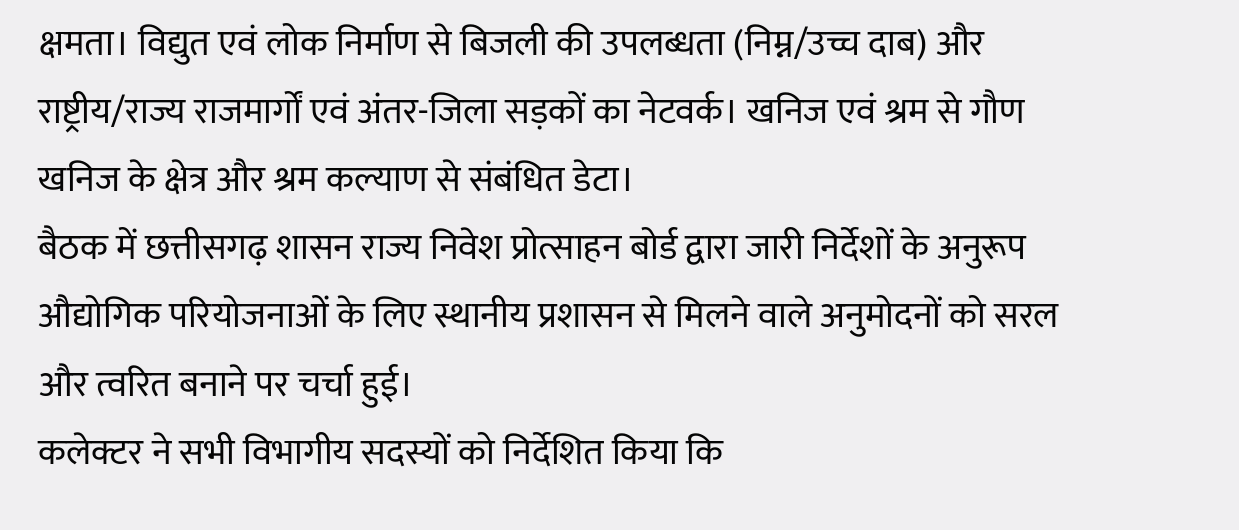क्षमता। विद्युत एवं लोक निर्माण से बिजली की उपलब्धता (निम्न/उच्च दाब) और राष्ट्रीय/राज्य राजमार्गों एवं अंतर-जिला सड़कों का नेटवर्क। खनिज एवं श्रम से गौण खनिज के क्षेत्र और श्रम कल्याण से संबंधित डेटा।
बैठक में छत्तीसगढ़ शासन राज्य निवेश प्रोत्साहन बोर्ड द्वारा जारी निर्देशों के अनुरूप औद्योगिक परियोजनाओं के लिए स्थानीय प्रशासन से मिलने वाले अनुमोदनों को सरल और त्वरित बनाने पर चर्चा हुई।
कलेक्टर ने सभी विभागीय सदस्यों को निर्देशित किया कि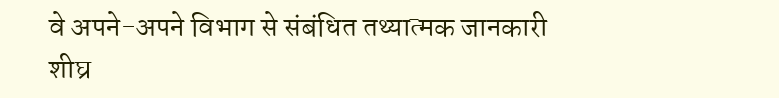वे अपने-अपने विभाग से संबंधित तथ्यात्मक जानकारी शीघ्र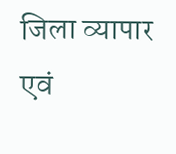जिला व्यापार एवं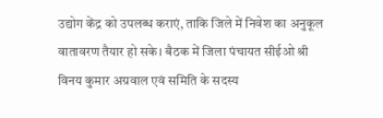उद्योग केंद्र को उपलब्ध कराएं, ताकि जिले में निवेश का अनुकूल वातावरण तैयार हो सके। बैठक में जिला पंचायत सीईओ श्री विनय कुमार अग्रवाल एवं समिति के सदस्य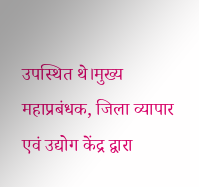उपस्थित थे।मुख्य महाप्रबंधक, जिला व्यापार एवं उद्योग केंद्र द्वारा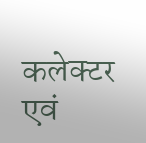कलेक्टर एवं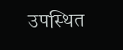उपस्थित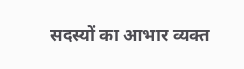सदस्यों का आभार व्यक्त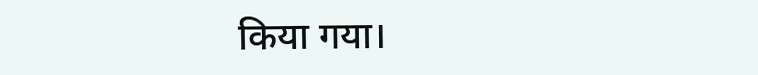किया गया।